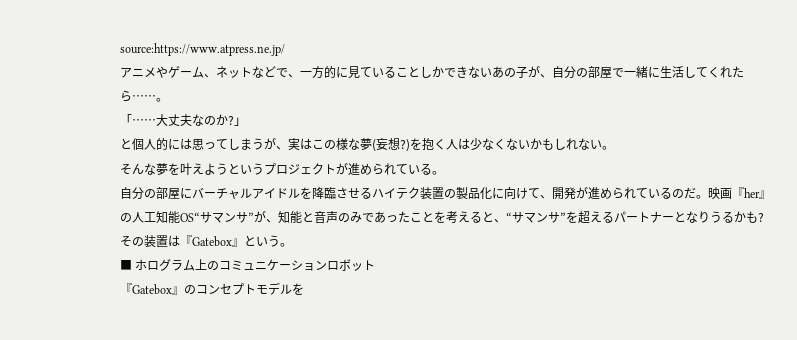source:https://www.atpress.ne.jp/
アニメやゲーム、ネットなどで、一方的に見ていることしかできないあの子が、自分の部屋で一緒に生活してくれたら……。
「……大丈夫なのか?」
と個人的には思ってしまうが、実はこの様な夢(妄想?)を抱く人は少なくないかもしれない。
そんな夢を叶えようというプロジェクトが進められている。
自分の部屋にバーチャルアイドルを降臨させるハイテク装置の製品化に向けて、開発が進められているのだ。映画『her』の人工知能OS“サマンサ”が、知能と音声のみであったことを考えると、“サマンサ”を超えるパートナーとなりうるかも?
その装置は『Gatebox』という。
■ ホログラム上のコミュニケーションロボット
『Gatebox』のコンセプトモデルを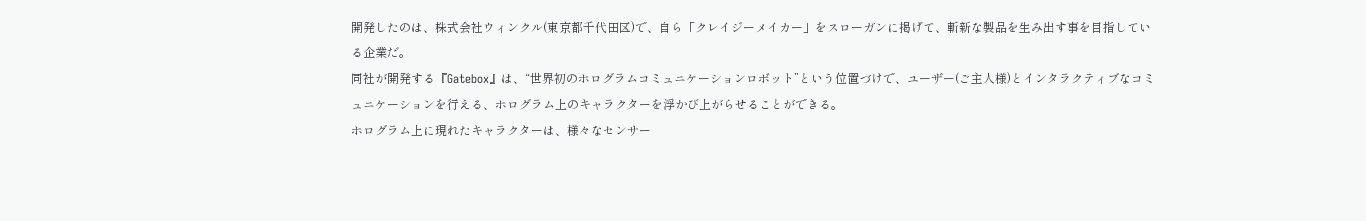開発したのは、株式会社ウィンクル(東京都千代田区)で、自ら「クレイジーメイカー」をスローガンに掲げて、斬新な製品を生み出す事を目指している企業だ。
同社が開発する『Gatebox』は、“世界初のホログラムコミュニケーションロボット”という位置づけで、ユーザー(ご主人様)とインタラクティブなコミュニケーションを行える、ホログラム上のキャラクターを浮かび上がらせることができる。
ホログラム上に現れたキャラクターは、様々なセンサー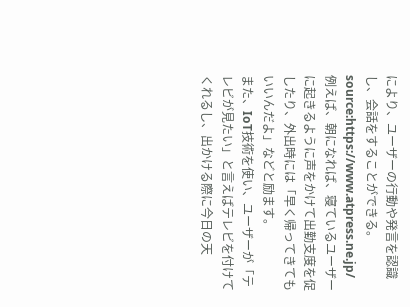により、ユーザーの行動や発言を認識し、会話をすることができる。
source:https://www.atpress.ne.jp/
例えば、朝になれば、寝ているユーザーに起きるように声をかけて出勤支度を促したり、外出時には「早く帰ってきてもいいんだよ」などと励ます。
また、IoT技術を使い、ユーザーが「テレビが見たい」と言えばテレビを付けてくれるし、出かける際に今日の天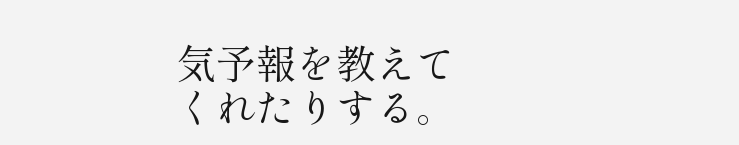気予報を教えてくれたりする。